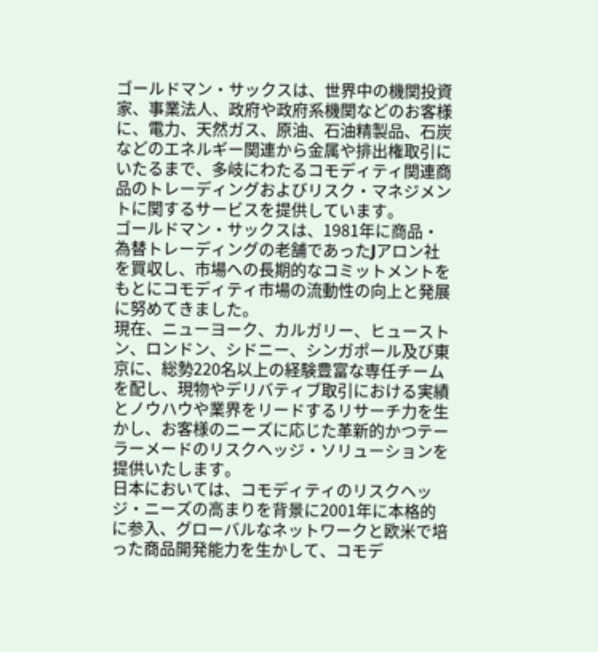ゴールドマン・サックスは、世界中の機関投資家、事業法人、政府や政府系機関などのお客様に、電力、天然ガス、原油、石油精製品、石炭などのエネルギー関連から金属や排出権取引にいたるまで、多岐にわたるコモディティ関連商品のトレーディングおよびリスク・マネジメントに関するサービスを提供しています。
ゴールドマン・サックスは、1981年に商品・為替トレーディングの老舗であったJアロン社を買収し、市場への長期的なコミットメントをもとにコモディティ市場の流動性の向上と発展に努めてきました。
現在、ニューヨーク、カルガリー、ヒューストン、ロンドン、シドニー、シンガポール及び東京に、総勢220名以上の経験豊富な専任チームを配し、現物やデリバティブ取引における実績とノウハウや業界をリードするリサーチ力を生かし、お客様のニーズに応じた革新的かつテーラーメードのリスクヘッジ・ソリューションを提供いたします。
日本においては、コモディティのリスクヘッジ・ニーズの高まりを背景に2001年に本格的に参入、グローバルなネットワークと欧米で培った商品開発能力を生かして、コモデ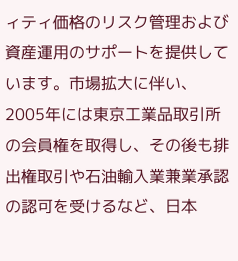ィティ価格のリスク管理および資産運用のサポートを提供しています。市場拡大に伴い、2005年には東京工業品取引所の会員権を取得し、その後も排出権取引や石油輸入業兼業承認の認可を受けるなど、日本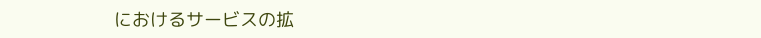におけるサービスの拡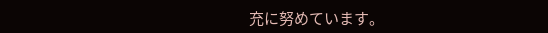充に努めています。